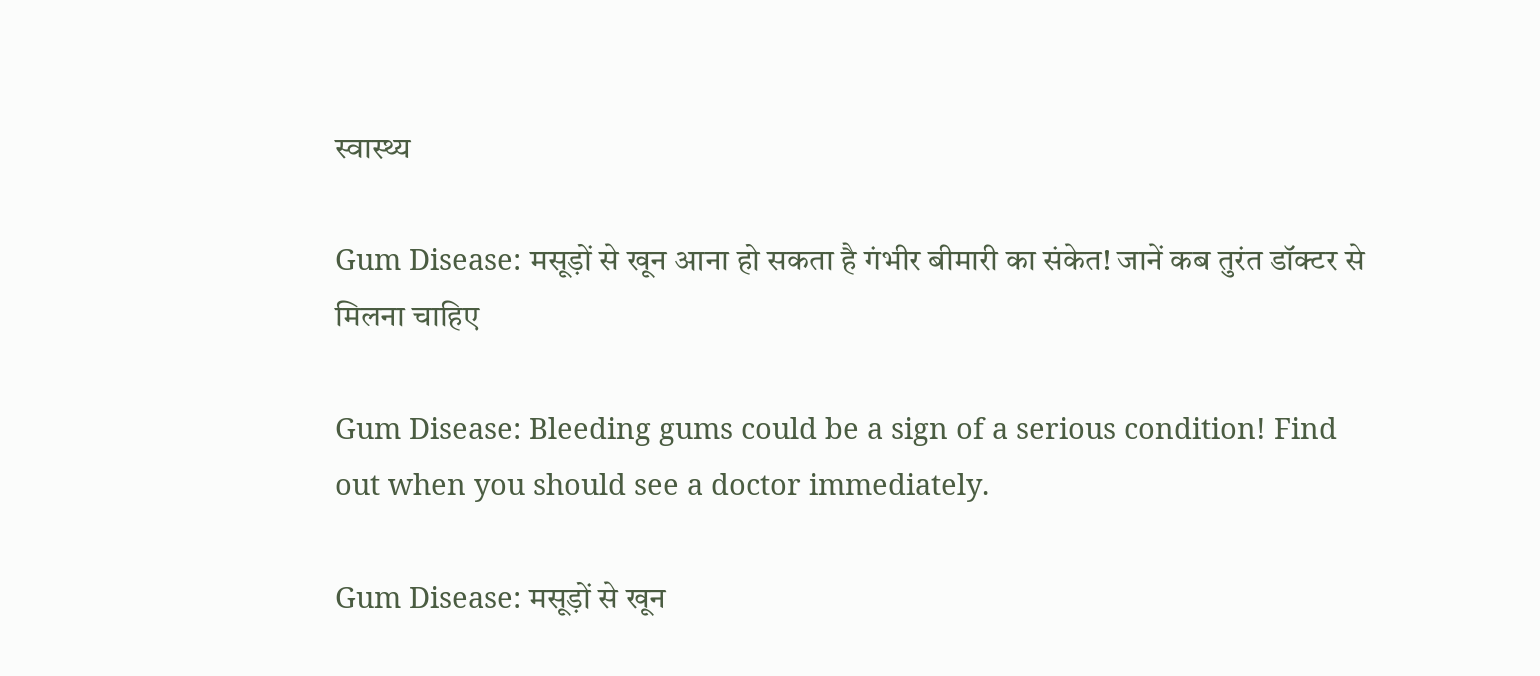स्वास्थ्य

Gum Disease: मसूड़ों से खून आना हो सकता है गंभीर बीमारी का संकेत! जानें कब तुरंत डॉक्टर से मिलना चाहिए

Gum Disease: Bleeding gums could be a sign of a serious condition! Find out when you should see a doctor immediately.

Gum Disease: मसूड़ों से खून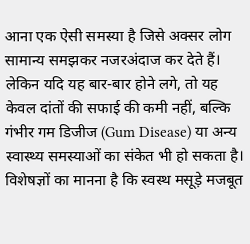आना एक ऐसी समस्या है जिसे अक्सर लोग सामान्य समझकर नजरअंदाज कर देते हैं। लेकिन यदि यह बार-बार होने लगे, तो यह केवल दांतों की सफाई की कमी नहीं, बल्कि गंभीर गम डिजीज (Gum Disease) या अन्य स्वास्थ्य समस्याओं का संकेत भी हो सकता है। विशेषज्ञों का मानना है कि स्वस्थ मसूड़े मजबूत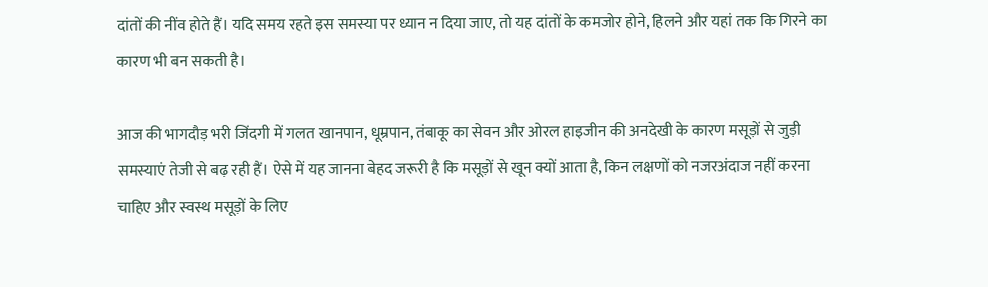दांतों की नींव होते हैं। यदि समय रहते इस समस्या पर ध्यान न दिया जाए, तो यह दांतों के कमजोर होने, हिलने और यहां तक कि गिरने का कारण भी बन सकती है।

आज की भागदौड़ भरी जिंदगी में गलत खानपान, धूम्रपान, तंबाकू का सेवन और ओरल हाइजीन की अनदेखी के कारण मसूड़ों से जुड़ी समस्याएं तेजी से बढ़ रही हैं। ऐसे में यह जानना बेहद जरूरी है कि मसूड़ों से खून क्यों आता है, किन लक्षणों को नजरअंदाज नहीं करना चाहिए और स्वस्थ मसूड़ों के लिए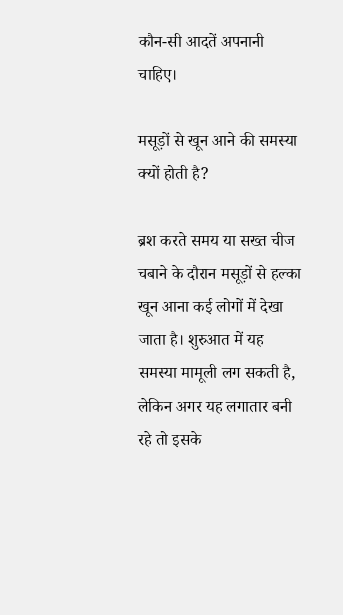कौन-सी आदतें अपनानी चाहिए।

मसूड़ों से खून आने की समस्या क्यों होती है?

ब्रश करते समय या सख्त चीज चबाने के दौरान मसूड़ों से हल्का खून आना कई लोगों में देखा जाता है। शुरुआत में यह समस्या मामूली लग सकती है, लेकिन अगर यह लगातार बनी रहे तो इसके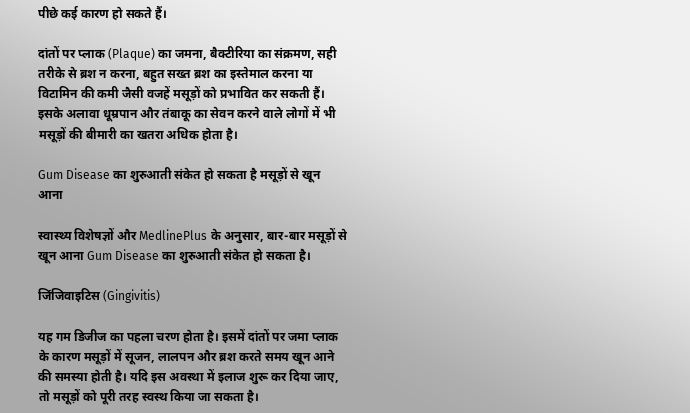पीछे कई कारण हो सकते हैं।

दांतों पर प्लाक (Plaque) का जमना, बैक्टीरिया का संक्रमण, सही तरीके से ब्रश न करना, बहुत सख्त ब्रश का इस्तेमाल करना या विटामिन की कमी जैसी वजहें मसूड़ों को प्रभावित कर सकती हैं। इसके अलावा धूम्रपान और तंबाकू का सेवन करने वाले लोगों में भी मसूड़ों की बीमारी का खतरा अधिक होता है।

Gum Disease का शुरुआती संकेत हो सकता है मसूड़ों से खून आना

स्वास्थ्य विशेषज्ञों और MedlinePlus के अनुसार, बार-बार मसूड़ों से खून आना Gum Disease का शुरुआती संकेत हो सकता है।

जिंजिवाइटिस (Gingivitis)

यह गम डिजीज का पहला चरण होता है। इसमें दांतों पर जमा प्लाक के कारण मसूड़ों में सूजन, लालपन और ब्रश करते समय खून आने की समस्या होती है। यदि इस अवस्था में इलाज शुरू कर दिया जाए, तो मसूड़ों को पूरी तरह स्वस्थ किया जा सकता है।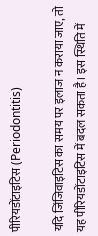पीरियडोंटाइटिस (Periodontitis)

यदि जिंजिवाइटिस का समय पर इलाज न कराया जाए, तो यह पीरियडोंटाइटिस में बदल सकता है। इस स्थिति में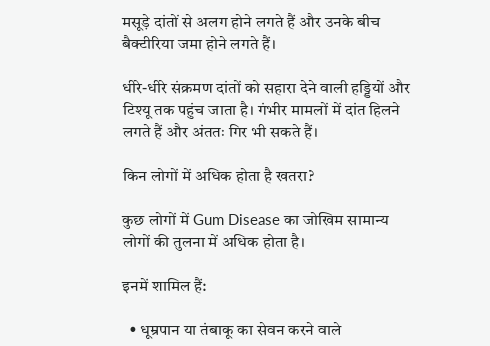मसूड़े दांतों से अलग होने लगते हैं और उनके बीच बैक्टीरिया जमा होने लगते हैं।

धीरे-धीरे संक्रमण दांतों को सहारा देने वाली हड्डियों और टिश्यू तक पहुंच जाता है। गंभीर मामलों में दांत हिलने लगते हैं और अंततः गिर भी सकते हैं।

किन लोगों में अधिक होता है खतरा?

कुछ लोगों में Gum Disease का जोखिम सामान्य लोगों की तुलना में अधिक होता है।

इनमें शामिल हैं:

  • धूम्रपान या तंबाकू का सेवन करने वाले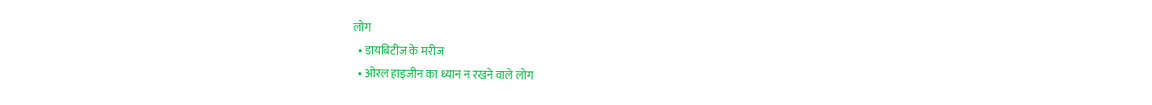लोग
  • डायबिटीज के मरीज
  • ओरल हाइजीन का ध्यान न रखने वाले लोग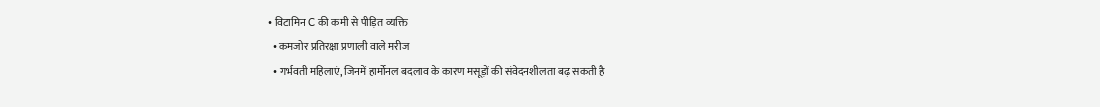• विटामिन C की कमी से पीड़ित व्यक्ति
  • कमजोर प्रतिरक्षा प्रणाली वाले मरीज
  • गर्भवती महिलाएं, जिनमें हार्मोनल बदलाव के कारण मसूड़ों की संवेदनशीलता बढ़ सकती है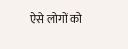ऐसे लोगों को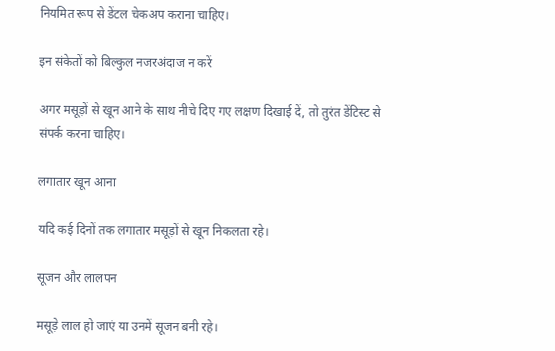नियमित रूप से डेंटल चेकअप कराना चाहिए।

इन संकेतों को बिल्कुल नजरअंदाज न करें

अगर मसूड़ों से खून आने के साथ नीचे दिए गए लक्षण दिखाई दें, तो तुरंत डेंटिस्ट से संपर्क करना चाहिए।

लगातार खून आना

यदि कई दिनों तक लगातार मसूड़ों से खून निकलता रहे।

सूजन और लालपन

मसूड़े लाल हो जाएं या उनमें सूजन बनी रहे।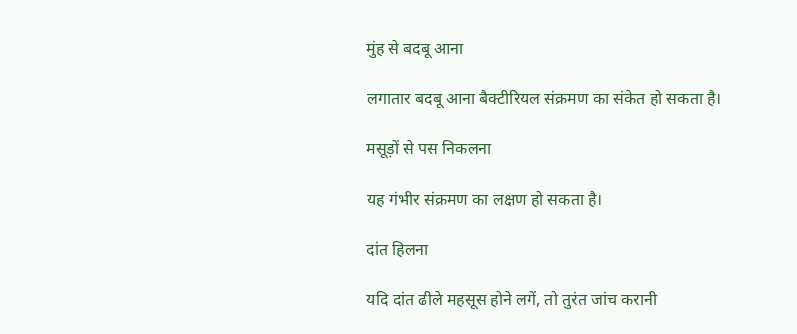मुंह से बदबू आना

लगातार बदबू आना बैक्टीरियल संक्रमण का संकेत हो सकता है।

मसूड़ों से पस निकलना

यह गंभीर संक्रमण का लक्षण हो सकता है।

दांत हिलना

यदि दांत ढीले महसूस होने लगें, तो तुरंत जांच करानी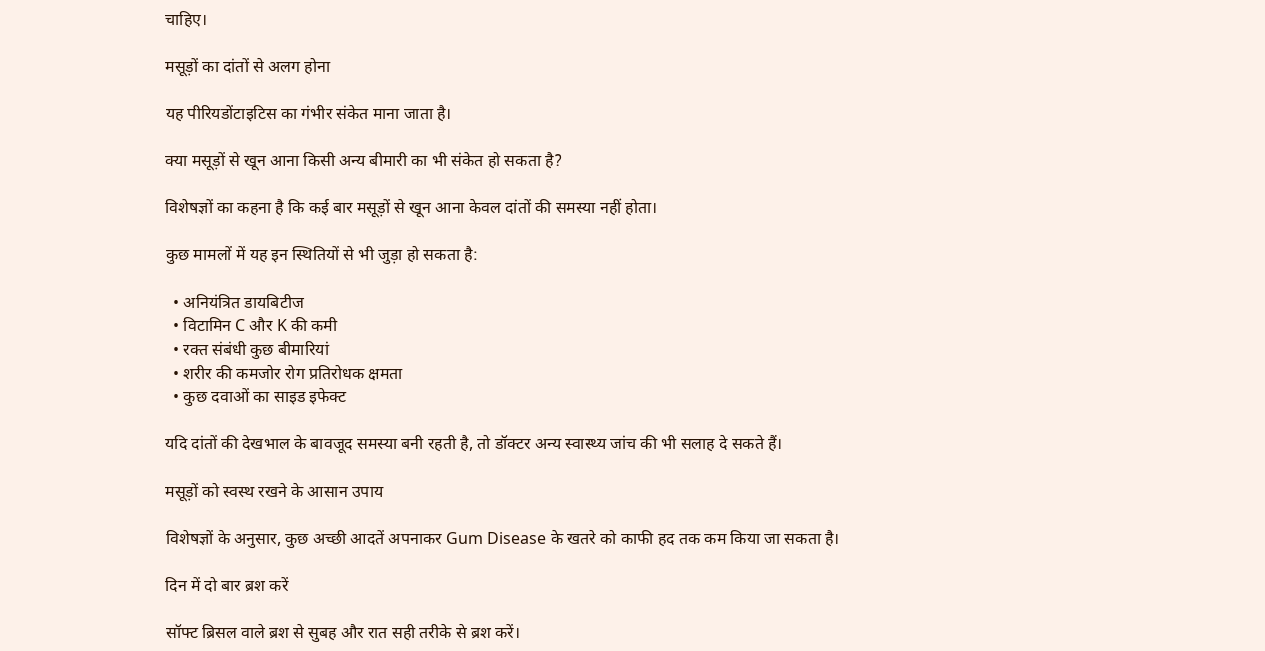चाहिए।

मसूड़ों का दांतों से अलग होना

यह पीरियडोंटाइटिस का गंभीर संकेत माना जाता है।

क्या मसूड़ों से खून आना किसी अन्य बीमारी का भी संकेत हो सकता है?

विशेषज्ञों का कहना है कि कई बार मसूड़ों से खून आना केवल दांतों की समस्या नहीं होता।

कुछ मामलों में यह इन स्थितियों से भी जुड़ा हो सकता है:

  • अनियंत्रित डायबिटीज
  • विटामिन C और K की कमी
  • रक्त संबंधी कुछ बीमारियां
  • शरीर की कमजोर रोग प्रतिरोधक क्षमता
  • कुछ दवाओं का साइड इफेक्ट

यदि दांतों की देखभाल के बावजूद समस्या बनी रहती है, तो डॉक्टर अन्य स्वास्थ्य जांच की भी सलाह दे सकते हैं।

मसूड़ों को स्वस्थ रखने के आसान उपाय

विशेषज्ञों के अनुसार, कुछ अच्छी आदतें अपनाकर Gum Disease के खतरे को काफी हद तक कम किया जा सकता है।

दिन में दो बार ब्रश करें

सॉफ्ट ब्रिसल वाले ब्रश से सुबह और रात सही तरीके से ब्रश करें।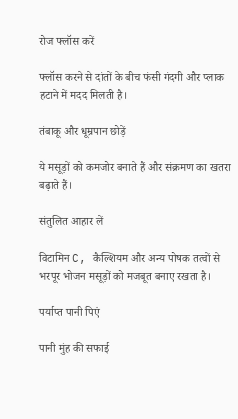रोज फ्लॉस करें

फ्लॉस करने से दांतों के बीच फंसी गंदगी और प्लाक हटाने में मदद मिलती है।

तंबाकू और धूम्रपान छोड़ें

ये मसूड़ों को कमजोर बनाते हैं और संक्रमण का खतरा बढ़ाते हैं।

संतुलित आहार लें

विटामिन C, कैल्शियम और अन्य पोषक तत्वों से भरपूर भोजन मसूड़ों को मजबूत बनाए रखता है।

पर्याप्त पानी पिएं

पानी मुंह की सफाई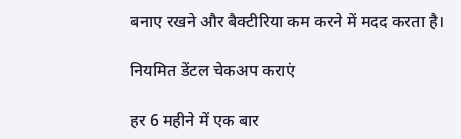बनाए रखने और बैक्टीरिया कम करने में मदद करता है।

नियमित डेंटल चेकअप कराएं

हर 6 महीने में एक बार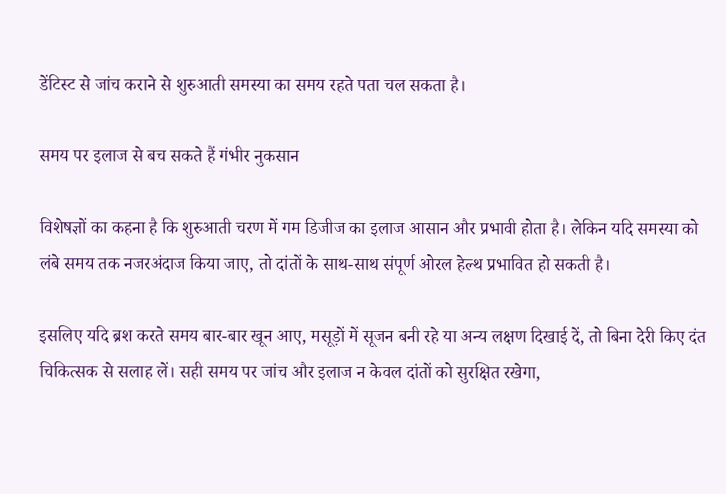डेंटिस्ट से जांच कराने से शुरुआती समस्या का समय रहते पता चल सकता है।

समय पर इलाज से बच सकते हैं गंभीर नुकसान

विशेषज्ञों का कहना है कि शुरुआती चरण में गम डिजीज का इलाज आसान और प्रभावी होता है। लेकिन यदि समस्या को लंबे समय तक नजरअंदाज किया जाए, तो दांतों के साथ-साथ संपूर्ण ओरल हेल्थ प्रभावित हो सकती है।

इसलिए यदि ब्रश करते समय बार-बार खून आए, मसूड़ों में सूजन बनी रहे या अन्य लक्षण दिखाई दें, तो बिना देरी किए दंत चिकित्सक से सलाह लें। सही समय पर जांच और इलाज न केवल दांतों को सुरक्षित रखेगा,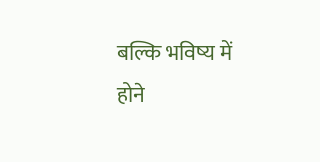बल्कि भविष्य में होने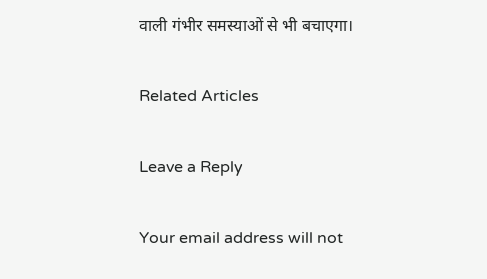वाली गंभीर समस्याओं से भी बचाएगा।

Related Articles

Leave a Reply

Your email address will not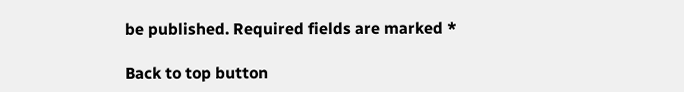be published. Required fields are marked *

Back to top button